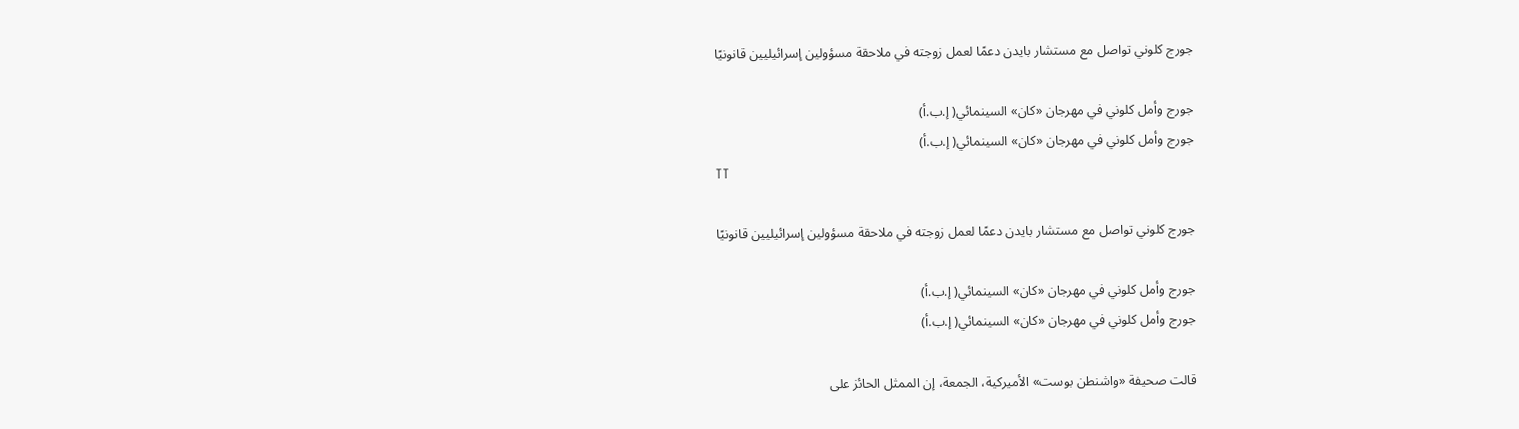جورج كلوني تواصل مع مستشار بايدن دعمًا لعمل زوجته في ملاحقة مسؤولين إسرائيليين قانونيًا

جورج وأمل كلوني في مهرجان «كان» السينمائي( إ.ب.أ)
جورج وأمل كلوني في مهرجان «كان» السينمائي( إ.ب.أ)
TT

جورج كلوني تواصل مع مستشار بايدن دعمًا لعمل زوجته في ملاحقة مسؤولين إسرائيليين قانونيًا

جورج وأمل كلوني في مهرجان «كان» السينمائي( إ.ب.أ)
جورج وأمل كلوني في مهرجان «كان» السينمائي( إ.ب.أ)

قالت صحيفة «واشنطن بوست» الأميركية، الجمعة، إن الممثل الحائز على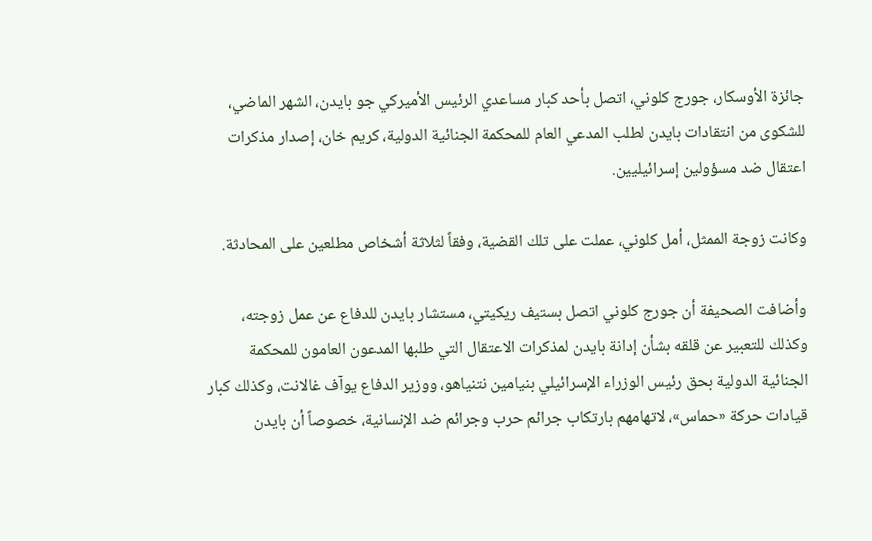جائزة الأوسكار، جورج كلوني، اتصل بأحد كبار مساعدي الرئيس الأميركي جو بايدن، الشهر الماضي، للشكوى من انتقادات بايدن لطلب المدعي العام للمحكمة الجنائية الدولية، كريم خان، إصدار مذكرات اعتقال ضد مسؤولين إسرائيليين.

وكانت زوجة الممثل، أمل كلوني، عملت على تلك القضية، وفقاً لثلاثة أشخاص مطلعين على المحادثة.

وأضافت الصحيفة أن جورج كلوني اتصل بستيف ريكيتي، مستشار بايدن للدفاع عن عمل زوجته، وكذلك للتعبير عن قلقه بشأن إدانة بايدن لمذكرات الاعتقال التي طلبها المدعون العامون للمحكمة الجنائية الدولية بحق رئيس الوزراء الإسرائيلي بنيامين نتنياهو، ووزير الدفاع يوآف غالانت، وكذلك كبار قيادات حركة «حماس»، لاتهامهم بارتكاب جرائم حرب وجرائم ضد الإنسانية، خصوصاً أن بايدن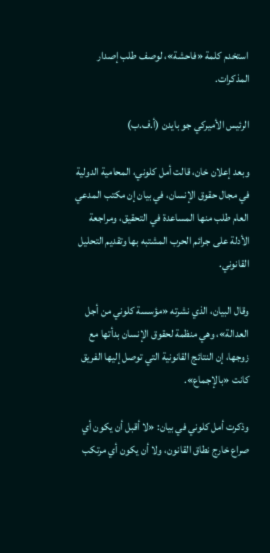استخدم كلمة «فاحشة»، لوصف طلب إصدار المذكرات.

الرئيس الأميركي جو بايدن (أ.ف.ب)

وبعد إعلان خان، قالت أمل كلوني، المحامية الدولية في مجال حقوق الإنسان، في بيان إن مكتب المدعي العام طلب منها المساعدة في التحقيق، ومراجعة الأدلة على جرائم الحرب المشتبه بها وتقديم التحليل القانوني.

وقال البيان، الذي نشرته «مؤسسة كلوني من أجل العدالة»، وهي منظمة لحقوق الإنسان بدأتها مع زوجها، إن النتائج القانونية التي توصل إليها الفريق كانت «بالإجماع».

وذكرت أمل كلوني في بيان: «لا أقبل أن يكون أي صراع خارج نطاق القانون، ولا أن يكون أي مرتكب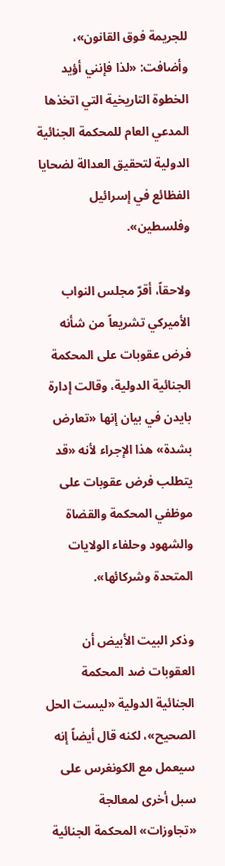للجريمة فوق القانون»، وأضافت: «لذا فإنني أؤيد الخطوة التاريخية التي اتخذها المدعي العام للمحكمة الجنائية الدولية لتحقيق العدالة لضحايا الفظائع في إسرائيل وفلسطين».

ولاحقاً، أقرّ مجلس النواب الأميركي تشريعاً من شأنه فرض عقوبات على المحكمة الجنائية الدولية، وقالت إدارة بايدن في بيان إنها «تعارض بشدة» هذا الإجراء لأنه «قد يتطلب فرض عقوبات على موظفي المحكمة والقضاة والشهود وحلفاء الولايات المتحدة وشركائها».

وذكر البيت الأبيض أن العقوبات ضد المحكمة الجنائية الدولية «ليست الحل الصحيح»، لكنه قال أيضاً إنه سيعمل مع الكونغرس على سبل أخرى لمعالجة «تجاوزات» المحكمة الجنائية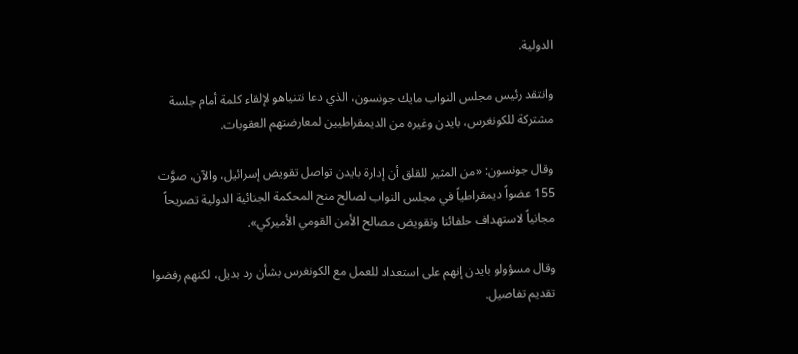الدولية.

وانتقد رئيس مجلس النواب مايك جونسون، الذي دعا نتنياهو لإلقاء كلمة أمام جلسة مشتركة للكونغرس، بايدن وغيره من الديمقراطيين لمعارضتهم العقوبات.

وقال جونسون: «من المثير للقلق أن إدارة بايدن تواصل تقويض إسرائيل، والآن، صوَّت 155 عضواً ديمقراطياً في مجلس النواب لصالح منح المحكمة الجنائية الدولية تصريحاً مجانياً لاستهداف حلفائنا وتقويض مصالح الأمن القومي الأميركي».

وقال مسؤولو بايدن إنهم على استعداد للعمل مع الكونغرس بشأن رد بديل، لكنهم رفضوا تقديم تفاصيل.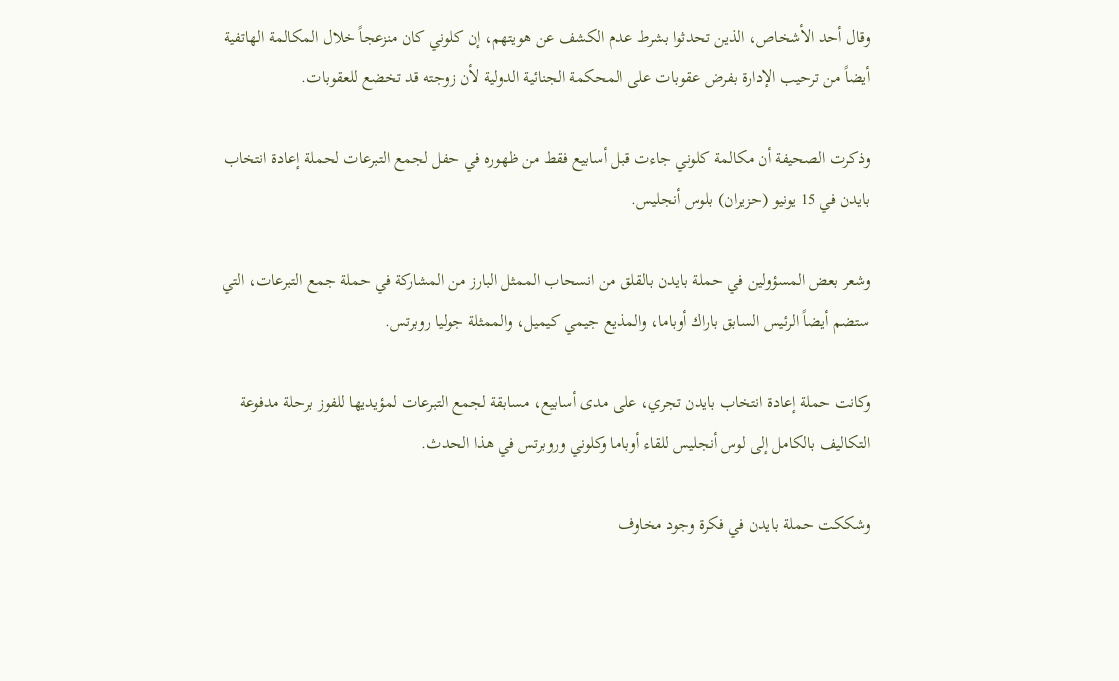وقال أحد الأشخاص، الذين تحدثوا بشرط عدم الكشف عن هويتهم، إن كلوني كان منزعجاً خلال المكالمة الهاتفية أيضاً من ترحيب الإدارة بفرض عقوبات على المحكمة الجنائية الدولية لأن زوجته قد تخضع للعقوبات.

وذكرت الصحيفة أن مكالمة كلوني جاءت قبل أسابيع فقط من ظهوره في حفل لجمع التبرعات لحملة إعادة انتخاب بايدن في 15 يونيو (حزيران) بلوس أنجليس.

وشعر بعض المسؤولين في حملة بايدن بالقلق من انسحاب الممثل البارز من المشاركة في حملة جمع التبرعات، التي ستضم أيضاً الرئيس السابق باراك أوباما، والمذيع جيمي كيميل، والممثلة جوليا روبرتس.

وكانت حملة إعادة انتخاب بايدن تجري، على مدى أسابيع، مسابقة لجمع التبرعات لمؤيديها للفوز برحلة مدفوعة التكاليف بالكامل إلى لوس أنجليس للقاء أوباما وكلوني وروبرتس في هذا الحدث.

وشككت حملة بايدن في فكرة وجود مخاوف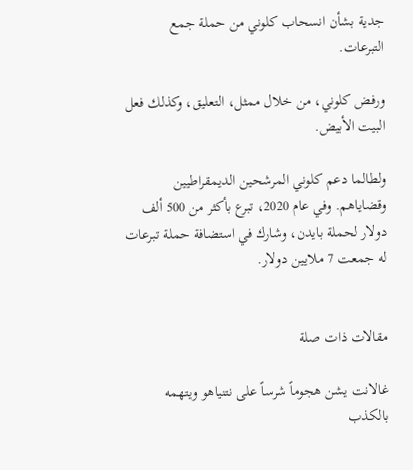جدية بشأن انسحاب كلوني من حملة جمع التبرعات.

ورفض كلوني، من خلال ممثل، التعليق، وكذلك فعل البيت الأبيض.

ولطالما دعم كلوني المرشحين الديمقراطيين وقضاياهم. وفي عام 2020، تبرع بأكثر من 500 ألف دولار لحملة بايدن، وشارك في استضافة حملة تبرعات له جمعت 7 ملايين دولار.


مقالات ذات صلة

غالانت يشن هجوماً شرساً على نتنياهو ويتهمه بالكذب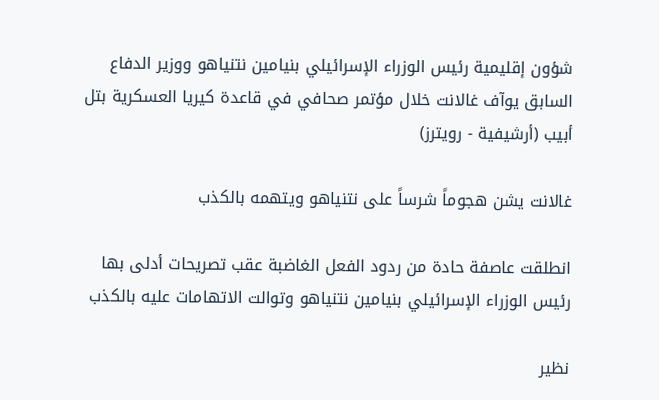شؤون إقليمية رئيس الوزراء الإسرائيلي بنيامين نتنياهو ووزير الدفاع السابق يوآف غالانت خلال مؤتمر صحافي في قاعدة كيريا العسكرية بتل أبيب (أرشيفية - رويترز)

غالانت يشن هجوماً شرساً على نتنياهو ويتهمه بالكذب

انطلقت عاصفة حادة من ردود الفعل الغاضبة عقب تصريحات أدلى بها رئيس الوزراء الإسرائيلي بنيامين نتنياهو وتوالت الاتهامات عليه بالكذب

نظير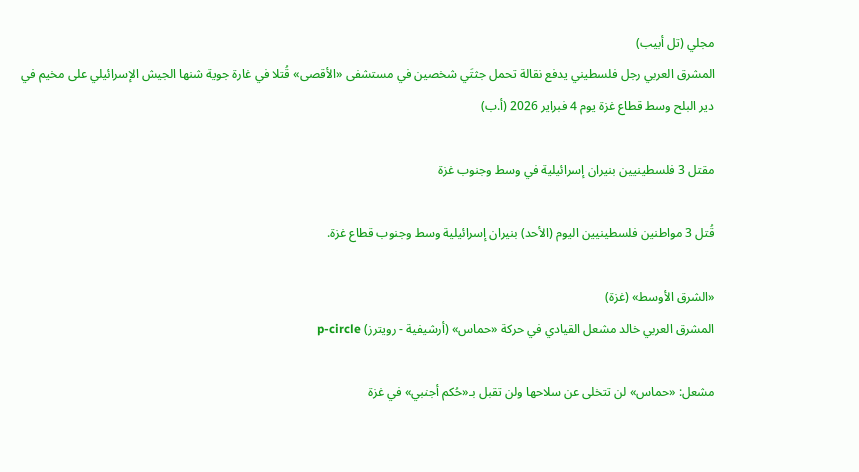مجلي (تل أبيب)
المشرق العربي رجل فلسطيني يدفع نقالة تحمل جثتَي شخصين في مستشفى «الأقصى» قُتلا في غارة جوية شنها الجيش الإسرائيلي على مخيم في دير البلح وسط قطاع غزة يوم 4 فبراير 2026 (أ.ب)

مقتل 3 فلسطينيين بنيران إسرائيلية في وسط وجنوب غزة

قُتل 3 مواطنين فلسطينيين اليوم (الأحد) بنيران إسرائيلية وسط وجنوب قطاع غزة.

«الشرق الأوسط» (غزة)
المشرق العربي خالد مشعل القيادي في حركة «حماس» (أرشيفية - رويترز) p-circle

مشعل: «حماس» لن تتخلى عن سلاحها ولن تقبل بـ«حُكم أجنبي» في غزة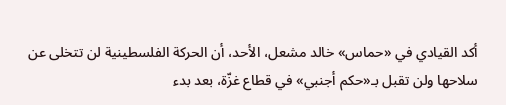أكد القيادي في «حماس» خالد مشعل، الأحد، أن الحركة الفلسطينية لن تتخلى عن سلاحها ولن تقبل بـ«حكم أجنبي» في قطاع غزّة، بعد بدء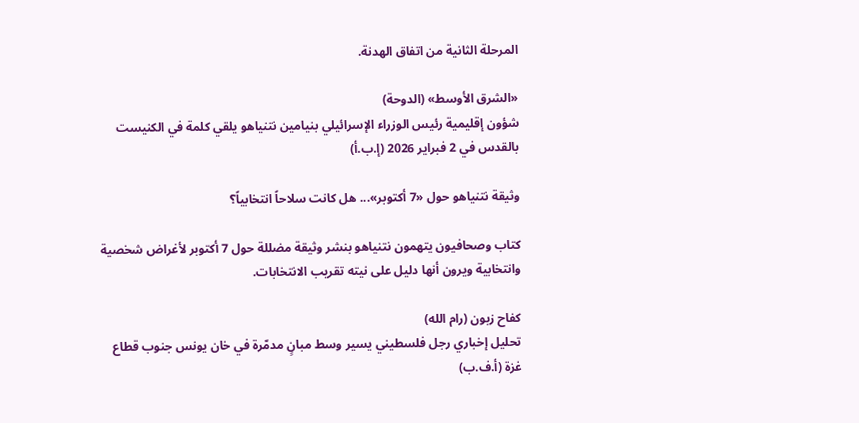المرحلة الثانية من اتفاق الهدنة.

«الشرق الأوسط» (الدوحة)
شؤون إقليمية رئيس الوزراء الإسرائيلي بنيامين نتنياهو يلقي كلمة في الكنيست بالقدس في 2 فبراير 2026 (إ.ب.أ)

وثيقة نتنياهو حول «7 أكتوبر»... هل كانت سلاحاً انتخابياً؟

كتاب وصحافيون يتهمون نتنياهو بنشر وثيقة مضللة حول 7 أكتوبر لأغراض شخصية وانتخابية ويرون أنها دليل على نيته تقريب الانتخابات.

كفاح زبون (رام الله)
تحليل إخباري رجل فلسطيني يسير وسط مبانٍ مدمّرة في خان يونس جنوب قطاع غزة (أ.ف.ب)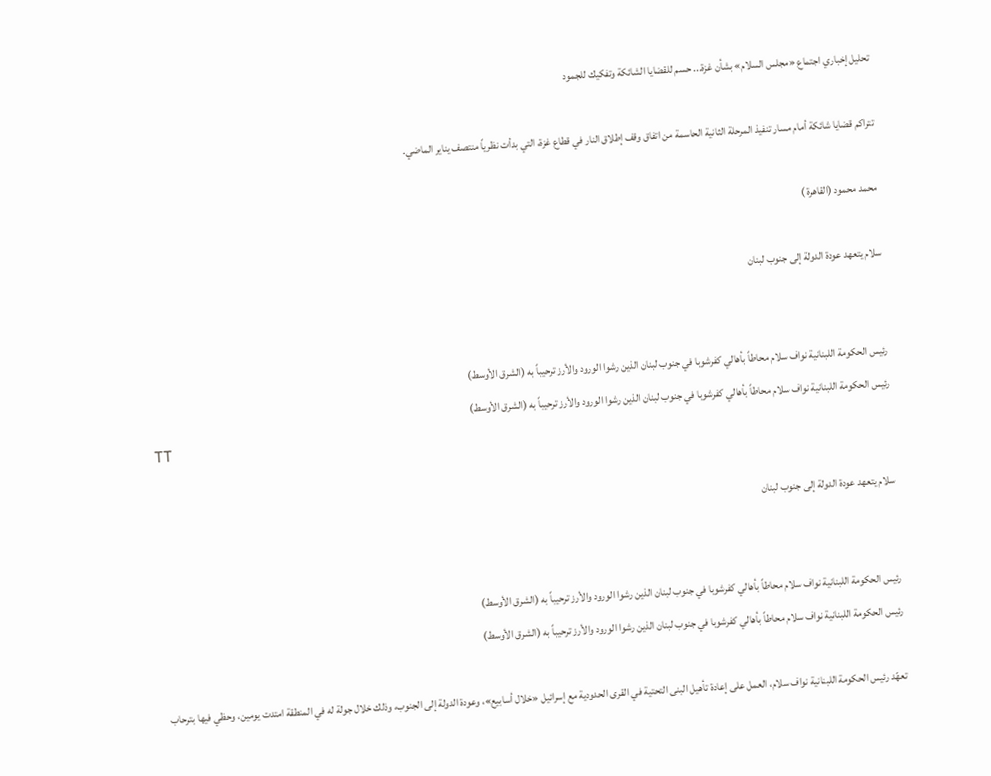تحليل إخباري اجتماع «مجلس السلام» بشأن غزة... حسم للقضايا الشائكة وتفكيك للجمود

تتراكم قضايا شائكة أمام مسار تنفيذ المرحلة الثانية الحاسمة من اتفاق وقف إطلاق النار في قطاع غزة، التي بدأت نظرياً منتصف يناير الماضي.

محمد محمود (القاهرة )

سلام يتعهد عودة الدولة إلى جنوب لبنان


رئيس الحكومة اللبنانية نواف سلام محاطاً بأهالي كفرشوبا في جنوب لبنان الذين رشوا الورود والأرز ترحيباً به (الشرق الأوسط)
رئيس الحكومة اللبنانية نواف سلام محاطاً بأهالي كفرشوبا في جنوب لبنان الذين رشوا الورود والأرز ترحيباً به (الشرق الأوسط)
TT

سلام يتعهد عودة الدولة إلى جنوب لبنان


رئيس الحكومة اللبنانية نواف سلام محاطاً بأهالي كفرشوبا في جنوب لبنان الذين رشوا الورود والأرز ترحيباً به (الشرق الأوسط)
رئيس الحكومة اللبنانية نواف سلام محاطاً بأهالي كفرشوبا في جنوب لبنان الذين رشوا الورود والأرز ترحيباً به (الشرق الأوسط)

تعهّد رئيس الحكومة اللبنانية نواف سلام، العمل على إعادة تأهيل البنى التحتية في القرى الحدودية مع إسرائيل «خلال أسابيع»، وعودة الدولة إلى الجنوب، وذلك خلال جولة له في المنطقة امتدت يومين، وحظي فيها بترحاب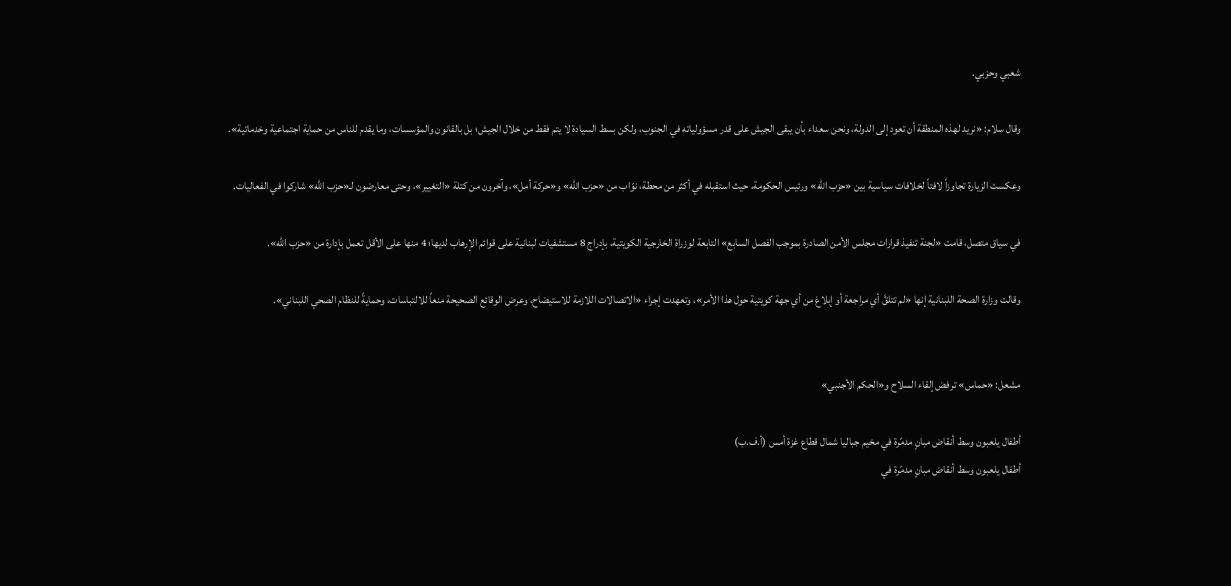شعبي وحزبي.

وقال سلام: «نريد لهذه المنطقة أن تعود إلى الدولة، ونحن سعداء بأن يبقى الجيش على قدر مسؤولياته في الجنوب، ولكن بسط السيادة لا يتم فقط من خلال الجيش؛ بل بالقانون والمؤسسات، وما يقدم للناس من حماية اجتماعية وخدماتية».

وعكست الزيارة تجاوزاً لافتاً لخلافات سياسية بين «حزب الله» ورئيس الحكومة، حيث استقبله في أكثر من محطة، نوّاب من «حزب الله» و«حركة أمل»، وآخرون من كتلة «التغيير»، وحتى معارضون لـ«حزب الله» شاركوا في الفعاليات.

في سياق متصل، قامت «لجنة تنفيذ قرارات مجلس الأمن الصادرة بموجب الفصل السابع» التابعة لوزراة الخارجية الكويتية، بإدراج 8 مستشفيات لبنانية على قوائم الإرهاب لديها؛ 4 منها على الأقل تعمل بإدارة من «حزب الله».

وقالت وزارة الصحة اللبنانية إنها «لم تتلقَّ أي مراجعة أو إبلاغ من أي جهة كويتية حول هذا الأمر»، وتعهدت إجراء «الاتصالات اللازمة للاستيضاح، وعرض الوقائع الصحيحة منعاً للالتباسات، وحمايةً للنظام الصحي اللبناني».


مشعل: «حماس» ترفض إلقاء السلاح و«الحكم الأجنبي»

أطفال يلعبون وسط أنقاض مبانٍ مدمّرة في مخيم جباليا شمال قطاع غزة أمس (أ.ف.ب)
أطفال يلعبون وسط أنقاض مبانٍ مدمّرة في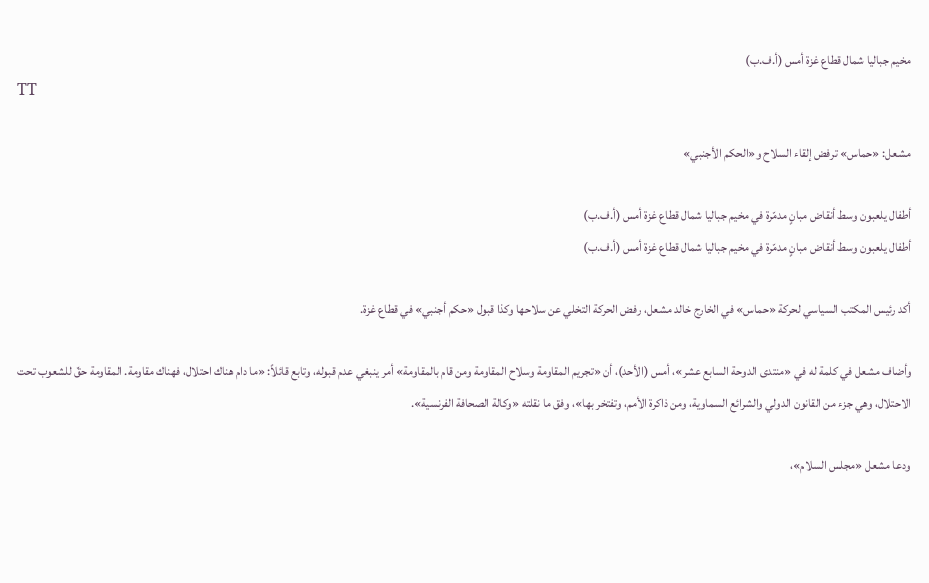مخيم جباليا شمال قطاع غزة أمس (أ.ف.ب)
TT

مشعل: «حماس» ترفض إلقاء السلاح و«الحكم الأجنبي»

أطفال يلعبون وسط أنقاض مبانٍ مدمّرة في مخيم جباليا شمال قطاع غزة أمس (أ.ف.ب)
أطفال يلعبون وسط أنقاض مبانٍ مدمّرة في مخيم جباليا شمال قطاع غزة أمس (أ.ف.ب)

أكد رئيس المكتب السياسي لحركة «حماس» في الخارج خالد مشعل، رفض الحركة التخلي عن سلاحها وكذا قبول «حكم أجنبي» في قطاع غزة.

وأضاف مشعل في كلمة له في «منتدى الدوحة السابع عشر»، أمس (الأحد)، أن «تجريم المقاومة وسلاح المقاومة ومن قام بالمقاومة» أمر ينبغي عدم قبوله، وتابع قائلاً: «ما دام هناك احتلال، فهناك مقاومة. المقاومة حقّ للشعوب تحت الاحتلال، وهي جزء من القانون الدولي والشرائع السماوية، ومن ذاكرة الأمم، وتفتخر بها»، وفق ما نقلته «وكالة الصحافة الفرنسية».

ودعا مشعل «مجلس السلام»،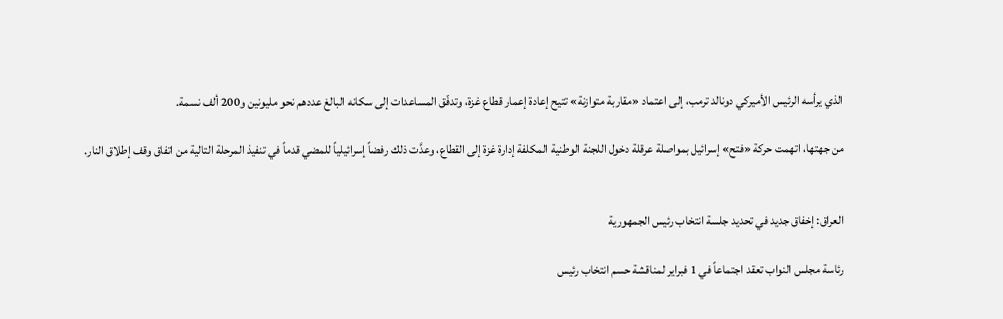الذي يرأسه الرئيس الأميركي دونالد ترمب، إلى اعتماد «مقاربة متوازنة» تتيح إعادة إعمار قطاع غزة، وتدفّق المساعدات إلى سكانه البالغ عددهم نحو مليونين و200 ألف نسمة.

من جهتها، اتهمت حركة «فتح» إسرائيل بمواصلة عرقلة دخول اللجنة الوطنية المكلفة إدارة غزة إلى القطاع، وعدَّت ذلك رفضاً إسرائيلياً للمضي قدماً في تنفيذ المرحلة التالية من اتفاق وقف إطلاق النار.


العراق: إخفاق جديد في تحديد جلسة انتخاب رئيس الجمهورية

رئاسة مجلس النواب تعقد اجتماعاً في 1 فبراير لمناقشة حسم انتخاب رئيس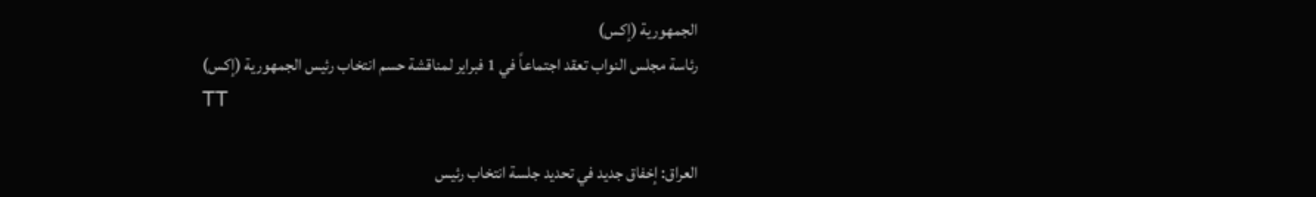الجمهورية (إكس)
رئاسة مجلس النواب تعقد اجتماعاً في 1 فبراير لمناقشة حسم انتخاب رئيس الجمهورية (إكس)
TT

العراق: إخفاق جديد في تحديد جلسة انتخاب رئيس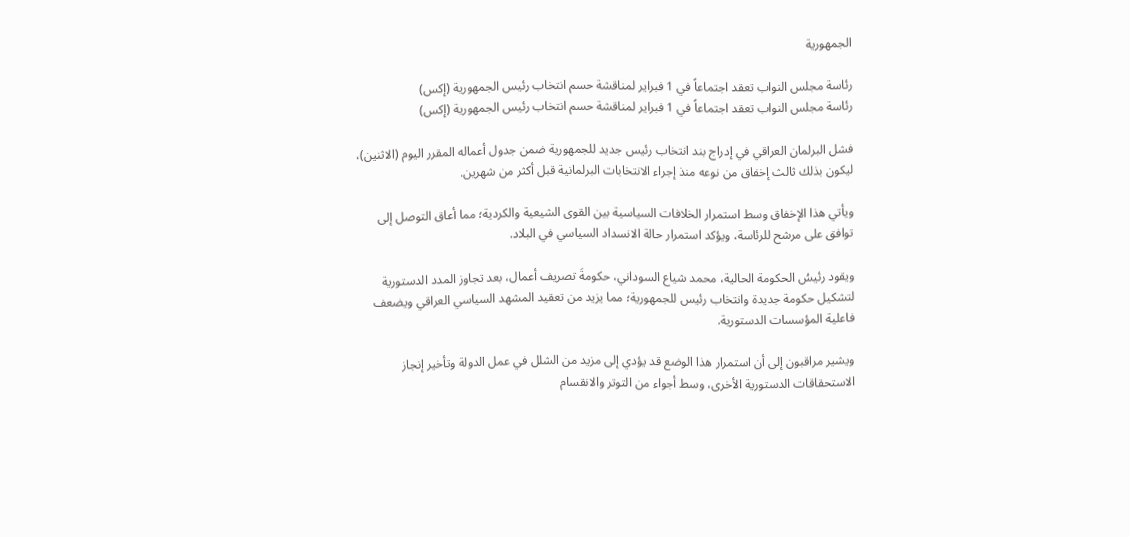الجمهورية

رئاسة مجلس النواب تعقد اجتماعاً في 1 فبراير لمناقشة حسم انتخاب رئيس الجمهورية (إكس)
رئاسة مجلس النواب تعقد اجتماعاً في 1 فبراير لمناقشة حسم انتخاب رئيس الجمهورية (إكس)

فشل البرلمان العراقي في إدراج بند انتخاب رئيس جديد للجمهورية ضمن جدول أعماله المقرر اليوم (الاثنين)، ليكون بذلك ثالث إخفاق من نوعه منذ إجراء الانتخابات البرلمانية قبل أكثر من شهرين.

ويأتي هذا الإخفاق وسط استمرار الخلافات السياسية بين القوى الشيعية والكردية؛ مما أعاق التوصل إلى توافق على مرشح للرئاسة، ويؤكد استمرار حالة الانسداد السياسي في البلاد.

ويقود رئيسُ الحكومة الحالية، محمد شياع السوداني، حكومةَ تصريف أعمال، بعد تجاوز المدد الدستورية لتشكيل حكومة جديدة وانتخاب رئيس للجمهورية؛ مما يزيد من تعقيد المشهد السياسي العراقي ويضعف فاعلية المؤسسات الدستورية.

ويشير مراقبون إلى أن استمرار هذا الوضع قد يؤدي إلى مزيد من الشلل في عمل الدولة وتأخير إنجاز الاستحقاقات الدستورية الأخرى، وسط أجواء من التوتر والانقسام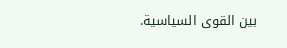بين القوى السياسية.